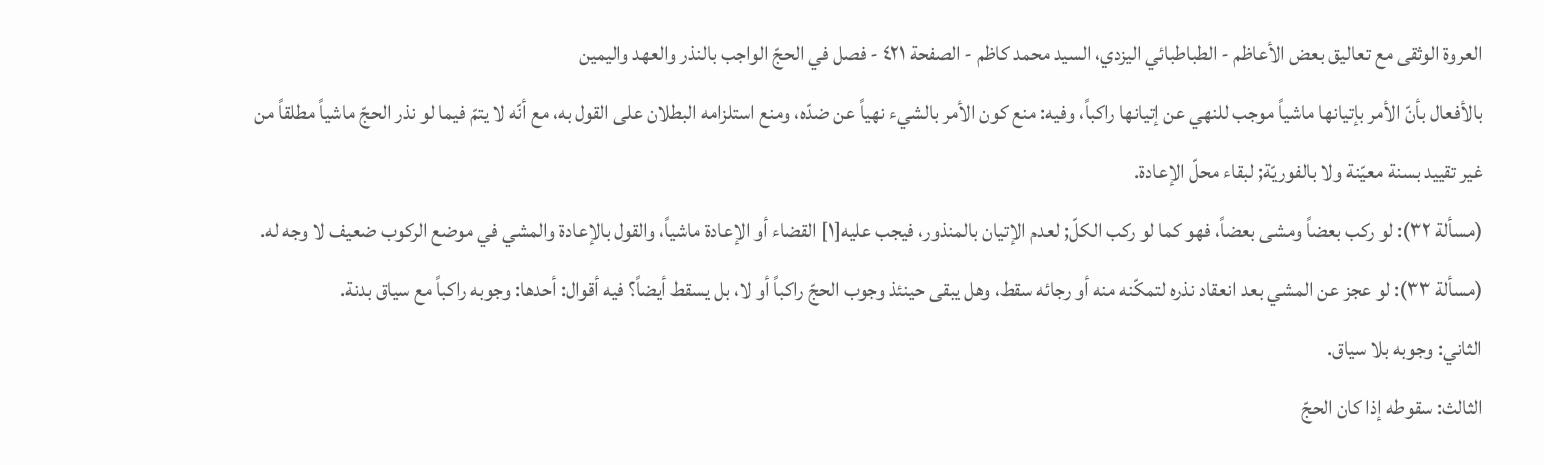العروة الوثقى مع تعاليق بعض الأعاظم - الطباطبائي اليزدي، السيد محمد كاظم - الصفحة ٤٢١ - فصل في الحجّ الواجب بالنذر والعهد واليمين
بالأفعال بأنّ الأمر بإتيانها ماشياً موجب للنهي عن إتيانها راكباً، وفيه: منع كون الأمر بالشيء نهياً عن ضدّه، ومنع استلزامه البطلان على القول به، مع أنّه لا يتمّ فيما لو نذر الحجّ ماشياً مطلقاً من غير تقييد بسنة معيّنة ولا بالفوريّة; لبقاء محلّ الإعادة.
(مسألة ٣٢): لو ركب بعضاً ومشى بعضاً، فهو كما لو ركب الكلّ; لعدم الإتيان بالمنذور، فيجب عليه[١] القضاء أو الإعادة ماشياً، والقول بالإعادة والمشي في موضع الركوب ضعيف لا وجه له.
(مسألة ٣٣): لو عجز عن المشي بعد انعقاد نذره لتمكّنه منه أو رجائه سقط، وهل يبقى حينئذ وجوب الحجّ راكباً أو لا، بل يسقط أيضاً؟ فيه أقوال: أحدها: وجوبه راكباً مع سياق بدنة.
الثاني: وجوبه بلا سياق.
الثالث: سقوطه إذا كان الحجّ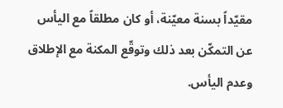مقيّداً بسنة معيّنة، أو كان مطلقاً مع اليأس عن التمكّن بعد ذلك وتوقّع المكنة مع الإطلاق وعدم اليأس.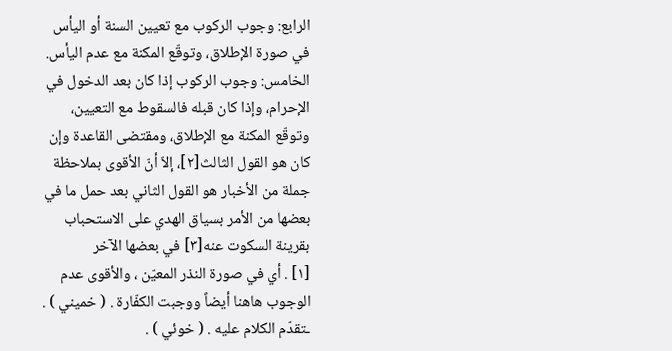الرابع: وجوب الركوب مع تعيين السنة أو اليأس في صورة الإطلاق، وتوقّع المكنة مع عدم اليأس.
الخامس: وجوب الركوب إذا كان بعد الدخول في الإحرام، وإذا كان قبله فالسقوط مع التعيين، وتوقّع المكنة مع الإطلاق، ومقتضى القاعدة وإن كان هو القول الثالث[٢]، إلاّ أنّ الأقوى بملاحظة جملة من الأخبار هو القول الثاني بعد حمل ما في بعضها من الأمر بسياق الهدي على الاستحباب بقرينة السكوت عنه[٣] في بعضها الآخر
[١] . أي في صورة النذر المعيّن ، والأقوى عدم الوجوب هاهنا أيضاً ووجبت الكفّارة . ( خميني ) .
ـتقدّم الكلام عليه . ( خوئي ) .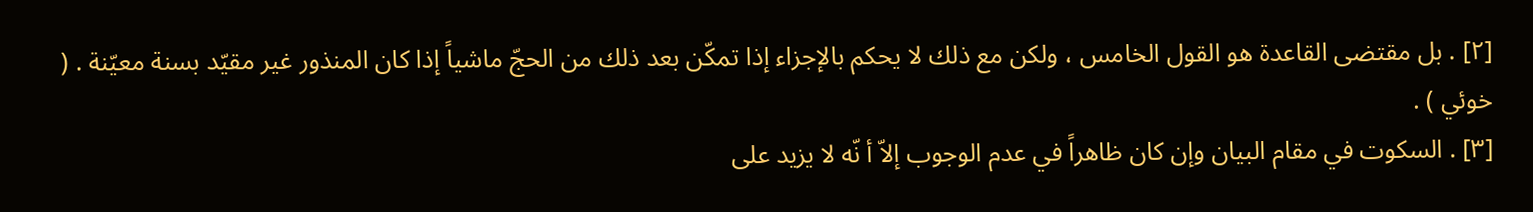[٢] . بل مقتضى القاعدة هو القول الخامس ، ولكن مع ذلك لا يحكم بالإجزاء إذا تمكّن بعد ذلك من الحجّ ماشياً إذا كان المنذور غير مقيّد بسنة معيّنة . ( خوئي ) .
[٣] . السكوت في مقام البيان وإن كان ظاهراً في عدم الوجوب إلاّ أ نّه لا يزيد على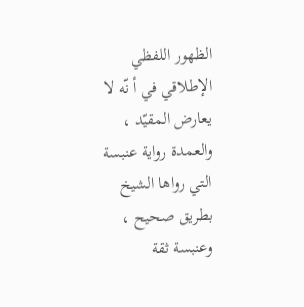الظهور اللفظي الإطلاقي في أ نّه لا يعارض المقيّد ، والعمدة رواية عنبسة التي رواها الشيخ بطريق صحيح ، وعنبسة ثقة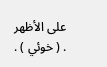على الأظهر . ( خوئي ) .